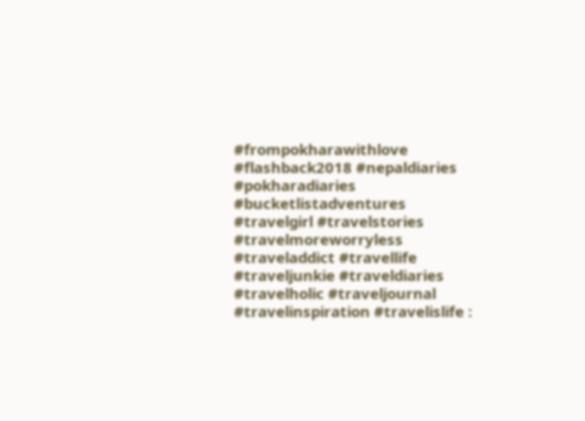#frompokharawithlove #flashback2018 #nepaldiaries #pokharadiaries #bucketlistadventures #travelgirl #travelstories #travelmoreworryless #traveladdict #travellife #traveljunkie #traveldiaries #travelholic #traveljournal #travelinspiration #travelislife :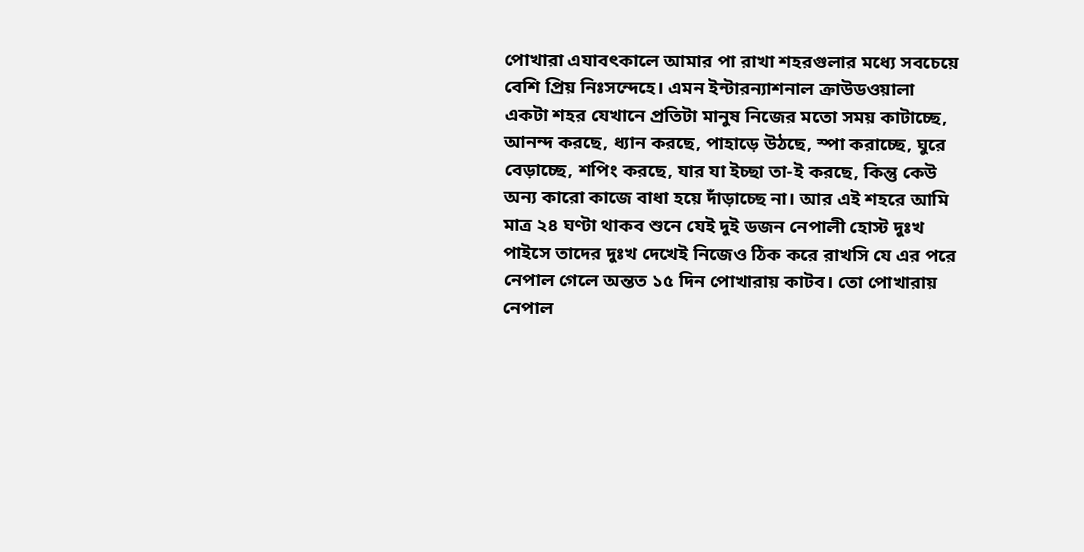পোখারা এযাবৎকালে আমার পা রাখা শহরগুলার মধ্যে সবচেয়ে বেশি প্রিয় নিঃসন্দেহে। এমন ইন্টারন্যাশনাল ক্রাউডওয়ালা একটা শহর যেখানে প্রতিটা মানুষ নিজের মতো সময় কাটাচ্ছে, আনন্দ করছে, ধ্যান করছে, পাহাড়ে উঠছে, স্পা করাচ্ছে, ঘুরে বেড়াচ্ছে, শপিং করছে, যার যা ইচ্ছা তা-ই করছে, কিন্তু কেউ অন্য কারো কাজে বাধা হয়ে দাঁড়াচ্ছে না। আর এই শহরে আমি মাত্র ২৪ ঘণ্টা থাকব শুনে যেই দুই ডজন নেপালী হোস্ট দুঃখ পাইসে তাদের দুঃখ দেখেই নিজেও ঠিক করে রাখসি যে এর পরে নেপাল গেলে অন্তত ১৫ দিন পোখারায় কাটব। তো পোখারায় নেপাল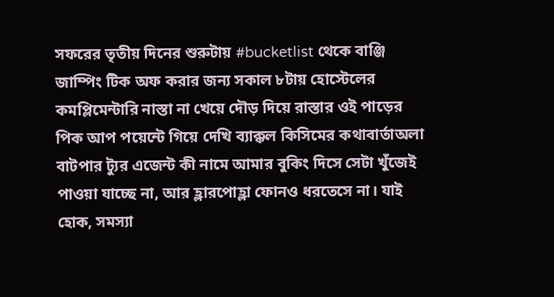সফরের তৃতীয় দিনের শুরুটায় #bucketlist থেকে বাঞ্জি জাম্পিং টিক অফ করার জন্য সকাল ৮টায় হোস্টেলের কমপ্লিমেন্টারি নাস্তা না খেয়ে দৌড় দিয়ে রাস্তার ওই পাড়ের পিক আপ পয়েন্টে গিয়ে দেখি ব্যাক্কল কিসিমের কথাবার্তাঅলা বাটপার ট্যুর এজেন্ট কী নামে আমার বুকিং দিসে সেটা খুঁজেই পাওয়া যাচ্ছে না, আর হ্লারপোহ্লা ফোনও ধরতেসে না। যাই হোক, সমস্যা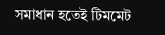সমাধান হতেই টিমমেট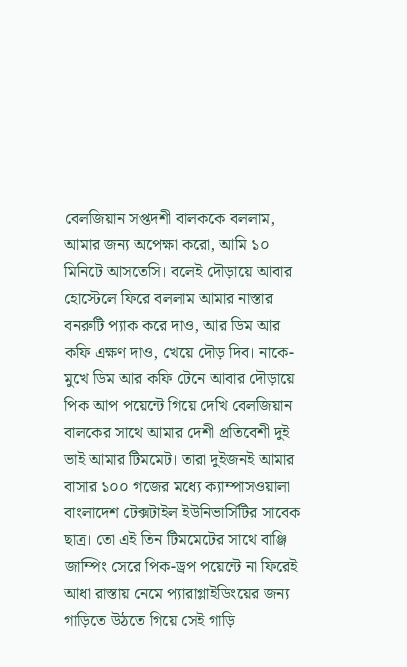বেলজিয়ান সপ্তদশী বালককে বললাম, আমার জন্য অপেক্ষা করো, আমি ১০ মিনিটে আসতেসি। বলেই দৌড়ায়ে আবার হোস্টেলে ফিরে বললাম আমার নাস্তার বনরুটি প্যাক করে দাও, আর ডিম আর কফি এক্ষণ দাও, খেয়ে দৌড় দিব। নাকে-মুখে ডিম আর কফি টেনে আবার দৌড়ায়ে পিক আপ পয়েন্টে গিয়ে দেখি বেলজিয়ান বালকের সাথে আমার দেশী প্রতিবেশী দুই ভাই আমার টিমমেট। তারা দুইজনই আমার বাসার ১০০ গজের মধ্যে ক্যাম্পাসওয়ালা বাংলাদেশ টেক্সটাইল ইউনিভার্সিটির সাবেক ছাত্র। তো এই তিন টিমমেটের সাথে বাঞ্জি জাম্পিং সেরে পিক-ড্রপ পয়েন্টে না ফিরেই আধা রাস্তায় নেমে প্যারাগ্লাইডিংয়ের জন্য গাড়িতে উঠতে গিয়ে সেই গাড়ি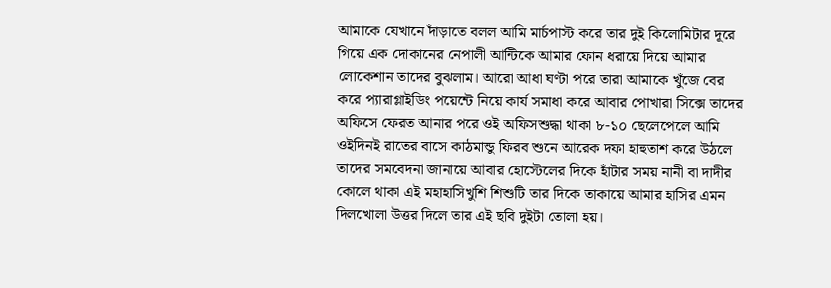আমাকে যেখানে দাঁড়াতে বলল আমি মার্চপাস্ট করে তার দুই কিলোমিটার দূরে গিয়ে এক দোকানের নেপালী আন্টিকে আমার ফোন ধরায়ে দিয়ে আমার লোকেশান তাদের বুঝলাম। আরো আধা ঘণ্টা পরে তারা আমাকে খুঁজে বের করে প্যারাগ্লাইডিং পয়েন্টে নিয়ে কার্য সমাধা করে আবার পোখারা সিক্সে তাদের অফিসে ফেরত আনার পরে ওই অফিসশুদ্ধা থাকা ৮-১০ ছেলেপেলে আমি ওইদিনই রাতের বাসে কাঠমান্ডু ফিরব শুনে আরেক দফা হাহুতাশ করে উঠলে তাদের সমবেদনা জানায়ে আবার হোস্টেলের দিকে হাঁটার সময় নানী বা দাদীর কোলে থাকা এই মহাহাসিখুশি শিশুটি তার দিকে তাকায়ে আমার হাসির এমন দিলখোলা উত্তর দিলে তার এই ছবি দুইটা তোলা হয়।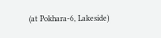(at Pokhara-6, Lakeside)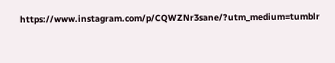https://www.instagram.com/p/CQWZNr3sane/?utm_medium=tumblr